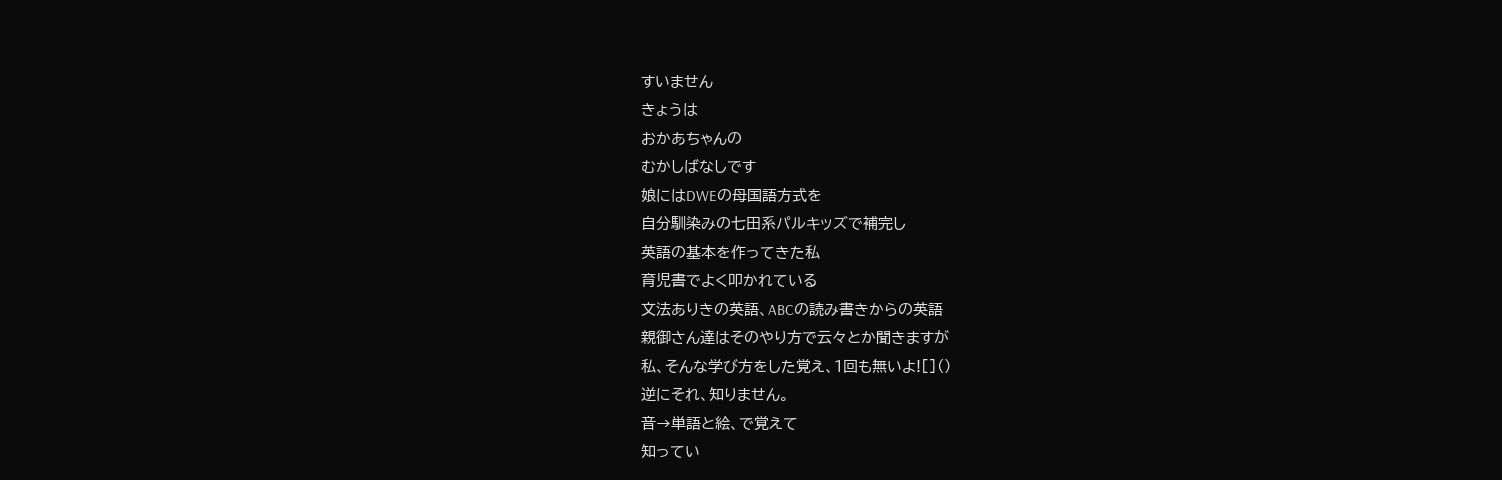すいません
きょうは
おかあちゃんの
むかしばなしです
娘にはDWEの母国語方式を
自分馴染みの七田系パルキッズで補完し
英語の基本を作ってきた私
育児書でよく叩かれている
文法ありきの英語、ABCの読み書きからの英語
親御さん達はそのやり方で云々とか聞きますが
私、そんな学び方をした覚え、1回も無いよ![]()
逆にそれ、知りません。
音→単語と絵、で覚えて
知ってい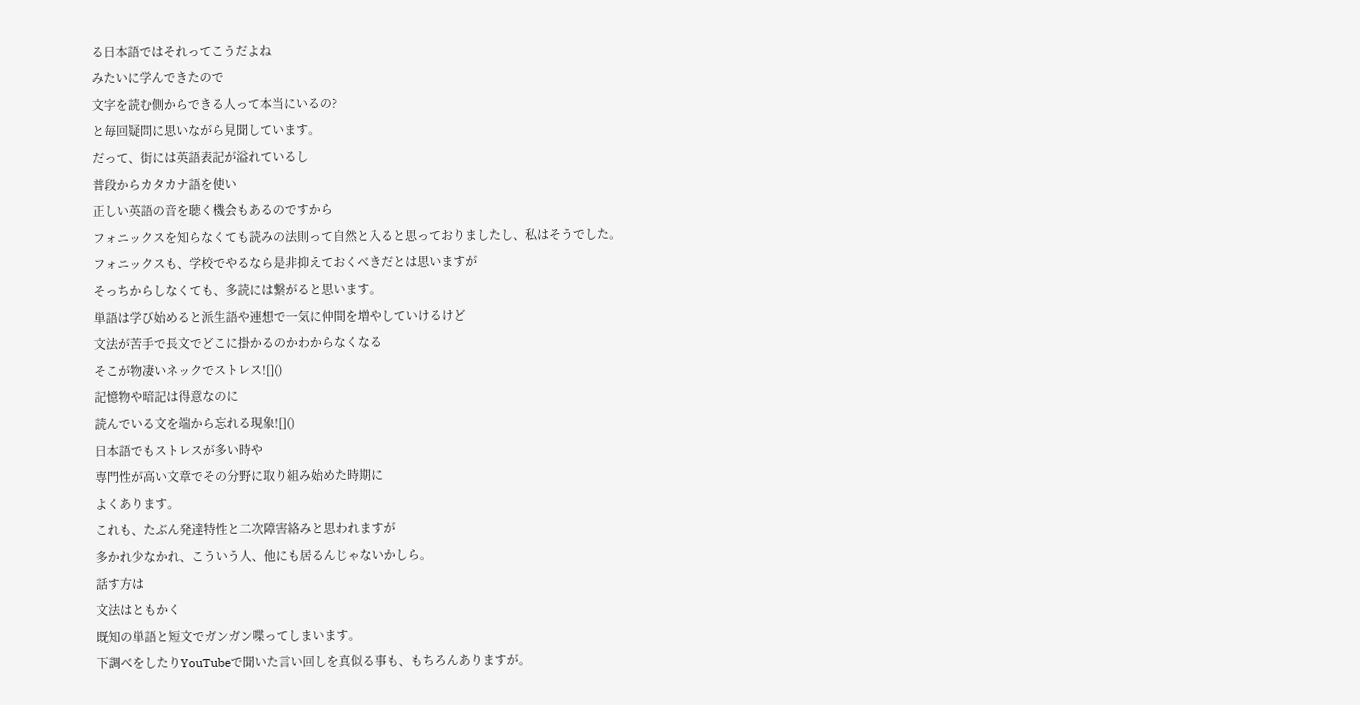る日本語ではそれってこうだよね
みたいに学んできたので
文字を読む側からできる人って本当にいるの?
と毎回疑問に思いながら見聞しています。
だって、街には英語表記が溢れているし
普段からカタカナ語を使い
正しい英語の音を聴く機会もあるのですから
フォニックスを知らなくても読みの法則って自然と入ると思っておりましたし、私はそうでした。
フォニックスも、学校でやるなら是非抑えておくべきだとは思いますが
そっちからしなくても、多読には繋がると思います。
単語は学び始めると派生語や連想で一気に仲間を増やしていけるけど
文法が苦手で長文でどこに掛かるのかわからなくなる
そこが物凄いネックでストレス![]()
記憶物や暗記は得意なのに
読んでいる文を端から忘れる現象![]()
日本語でもストレスが多い時や
専門性が高い文章でその分野に取り組み始めた時期に
よくあります。
これも、たぶん発達特性と二次障害絡みと思われますが
多かれ少なかれ、こういう人、他にも居るんじゃないかしら。
話す方は
文法はともかく
既知の単語と短文でガンガン喋ってしまいます。
下調べをしたりYouTubeで聞いた言い回しを真似る事も、もちろんありますが。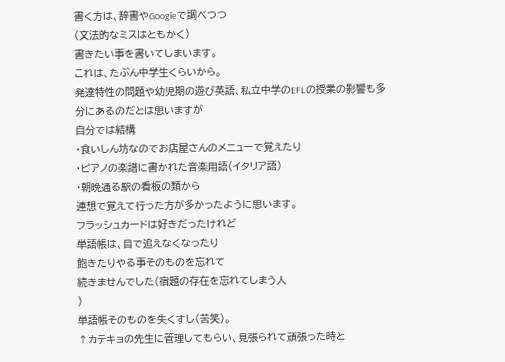書く方は、辞書やGoogleで調べつつ
(文法的なミスはともかく)
書きたい事を書いてしまいます。
これは、たぶん中学生くらいから。
発達特性の問題や幼児期の遊び英語、私立中学のEFLの授業の影響も多分にあるのだとは思いますが
自分では結構
・食いしん坊なのでお店屋さんのメニューで覚えたり
・ピアノの楽譜に書かれた音楽用語(イタリア語)
・朝晩通る駅の看板の類から
連想で覚えて行った方が多かったように思います。
フラッシュカードは好きだったけれど
単語帳は、目で追えなくなったり
飽きたりやる事そのものを忘れて
続きませんでした(宿題の存在を忘れてしまう人
)
単語帳そのものを失くすし(苦笑)。
↑カテキョの先生に管理してもらい、見張られて頑張った時と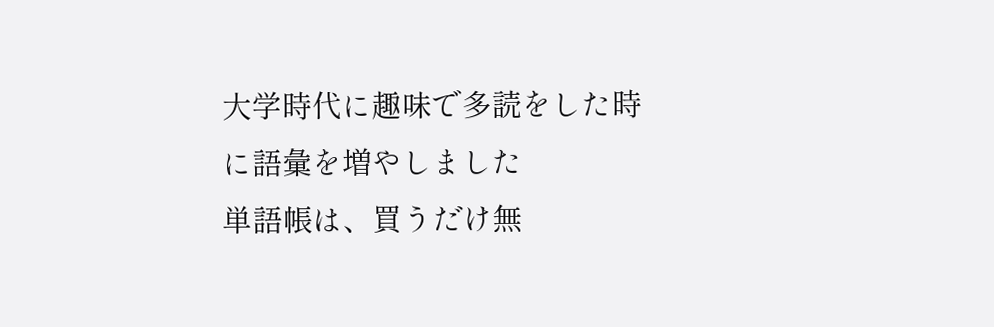大学時代に趣味で多読をした時に語彙を増やしました
単語帳は、買うだけ無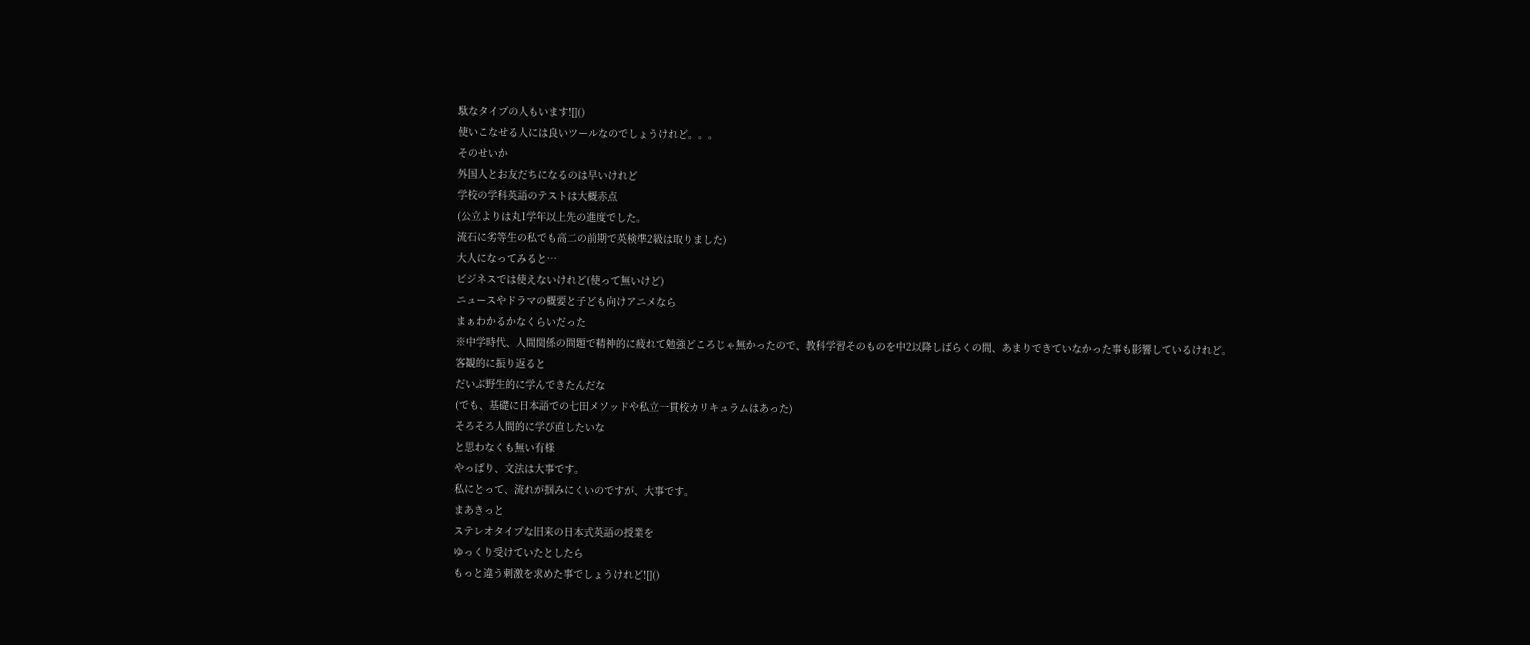駄なタイプの人もいます![]()
使いこなせる人には良いツールなのでしょうけれど。。。
そのせいか
外国人とお友だちになるのは早いけれど
学校の学科英語のテストは大概赤点
(公立よりは丸1学年以上先の進度でした。
流石に劣等生の私でも高二の前期で英検準2級は取りました)
大人になってみると…
ビジネスでは使えないけれど(使って無いけど)
ニュースやドラマの概要と子ども向けアニメなら
まぁわかるかなくらいだった
※中学時代、人間関係の問題で精神的に疲れて勉強どころじゃ無かったので、教科学習そのものを中2以降しばらくの間、あまりできていなかった事も影響しているけれど。
客観的に振り返ると
だいぶ野生的に学んできたんだな
(でも、基礎に日本語での七田メソッドや私立一貫校カリキュラムはあった)
そろそろ人間的に学び直したいな
と思わなくも無い有様
やっぱり、文法は大事です。
私にとって、流れが掴みにくいのですが、大事です。
まあきっと
ステレオタイプな旧来の日本式英語の授業を
ゆっくり受けていたとしたら
もっと違う刺激を求めた事でしょうけれど![]()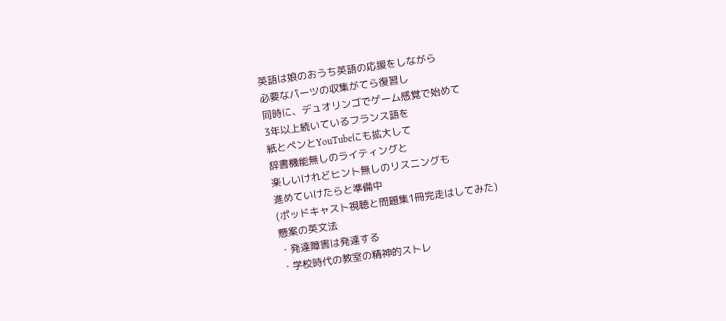英語は娘のおうち英語の応援をしながら
必要なパーツの収集がてら復習し
同時に、デュオリンゴでゲーム感覚で始めて
3年以上続いているフランス語を
紙とペンとYouTubeにも拡大して
辞書機能無しのライティングと
楽しいけれどヒント無しのリスニングも
進めていけたらと準備中
(ポッドキャスト視聴と問題集1冊完走はしてみた)
懸案の英文法
・発達障害は発達する
・学校時代の教室の精神的ストレ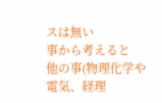スは無い
事から考えると
他の事(物理化学や電気、経理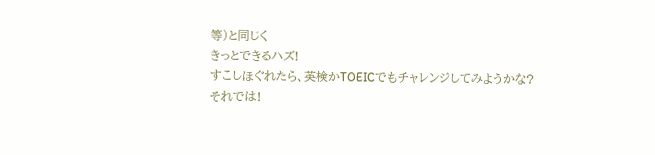等)と同じく
きっとできるハズ!
すこしほぐれたら、英検かTOEICでもチャレンジしてみようかな?
それでは!